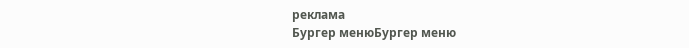реклама
Бургер менюБургер меню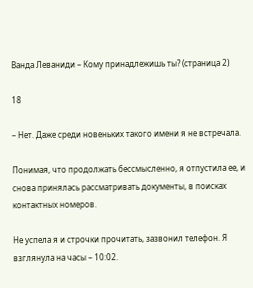Ванда Леваниди – Кому принадлежишь ты? (страница 2)

18

– Нет. Даже среди новеньких такого имени я не встречала.

Понимая, что продолжать бессмысленно, я отпустила ее, и снова принялась рассматривать документы, в поисках контактных номеров.

Не успела я и строчки прочитать, зазвонил телефон. Я взглянула на часы – 10:02.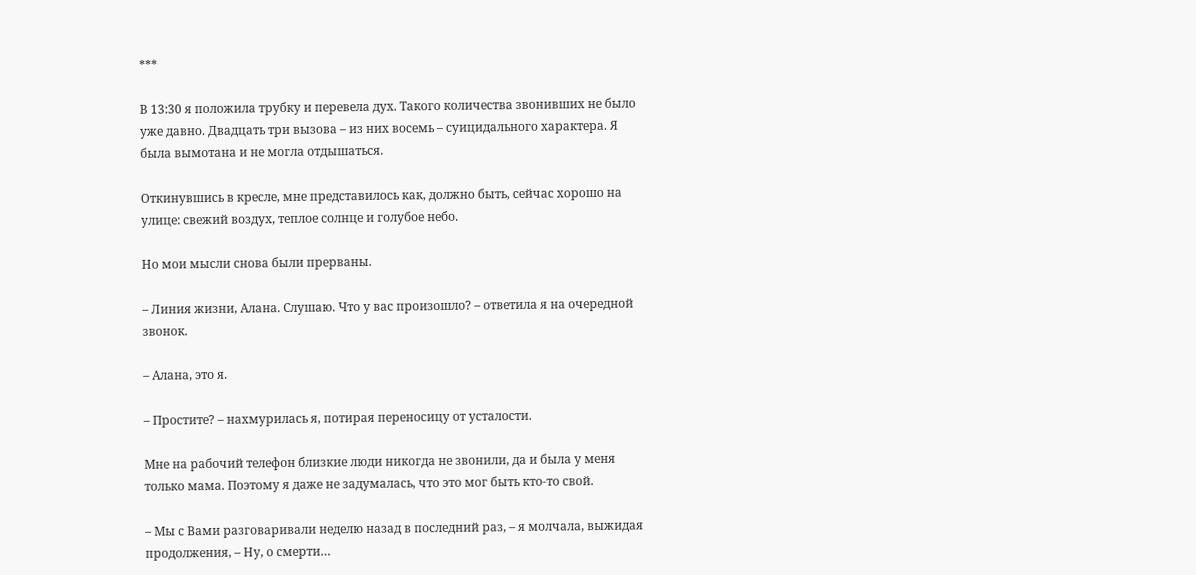***

В 13:30 я положила трубку и перевела дух. Такого количества звонивших не было уже давно. Двадцать три вызова – из них восемь – суицидального характера. Я была вымотана и не могла отдышаться.

Откинувшись в кресле, мне представилось как, должно быть, сейчас хорошо на улице: свежий воздух, теплое солнце и голубое небо.

Но мои мысли снова были прерваны.

– Линия жизни, Алана. Слушаю. Что у вас произошло? – ответила я на очередной звонок.

– Алана, это я.

– Простите? – нахмурилась я, потирая переносицу от усталости.

Мне на рабочий телефон близкие люди никогда не звонили, да и была у меня только мама. Поэтому я даже не задумалась, что это мог быть кто-то свой.

– Мы с Вами разговаривали неделю назад в последний раз, – я молчала, выжидая продолжения, – Ну, о смерти…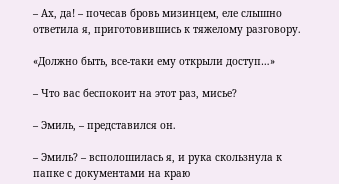– Ах, да! – почесав бровь мизинцем, еле слышно ответила я, приготовившись к тяжелому разговору.

«Должно быть, все-таки ему открыли доступ…»

– Что вас беспокоит на этот раз, мисье?

– Эмиль, – представился он.

– Эмиль? – всполошилась я, и рука скользнула к папке с документами на краю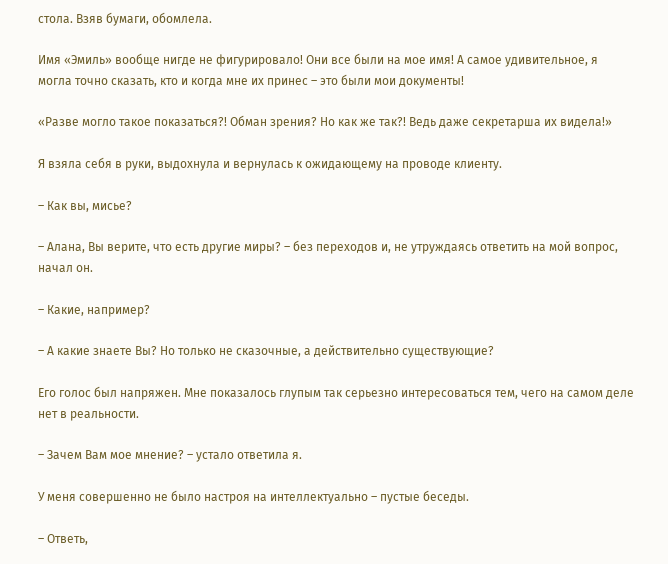стола. Взяв бумаги, обомлела.

Имя «Эмиль» вообще нигде не фигурировало! Они все были на мое имя! А самое удивительное, я могла точно сказать, кто и когда мне их принес – это были мои документы!

«Разве могло такое показаться?! Обман зрения? Но как же так?! Ведь даже секретарша их видела!»

Я взяла себя в руки, выдохнула и вернулась к ожидающему на проводе клиенту.

– Как вы, мисье?

– Алана, Вы верите, что есть другие миры? – без переходов и, не утруждаясь ответить на мой вопрос, начал он.

– Какие, например?

– А какие знаете Вы? Но только не сказочные, а действительно существующие?

Его голос был напряжен. Мне показалось глупым так серьезно интересоваться тем, чего на самом деле нет в реальности.

– Зачем Вам мое мнение? – устало ответила я.

У меня совершенно не было настроя на интеллектуально – пустые беседы.

– Ответь,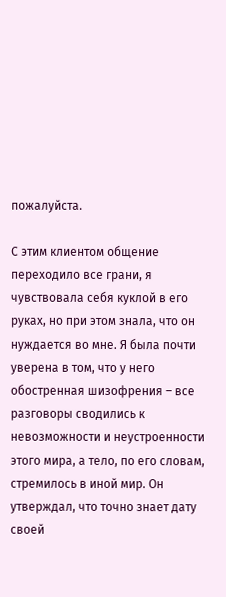пожалуйста.

С этим клиентом общение переходило все грани, я чувствовала себя куклой в его руках, но при этом знала, что он нуждается во мне. Я была почти уверена в том, что у него обостренная шизофрения – все разговоры сводились к невозможности и неустроенности этого мира, а тело, по его словам, стремилось в иной мир. Он утверждал, что точно знает дату своей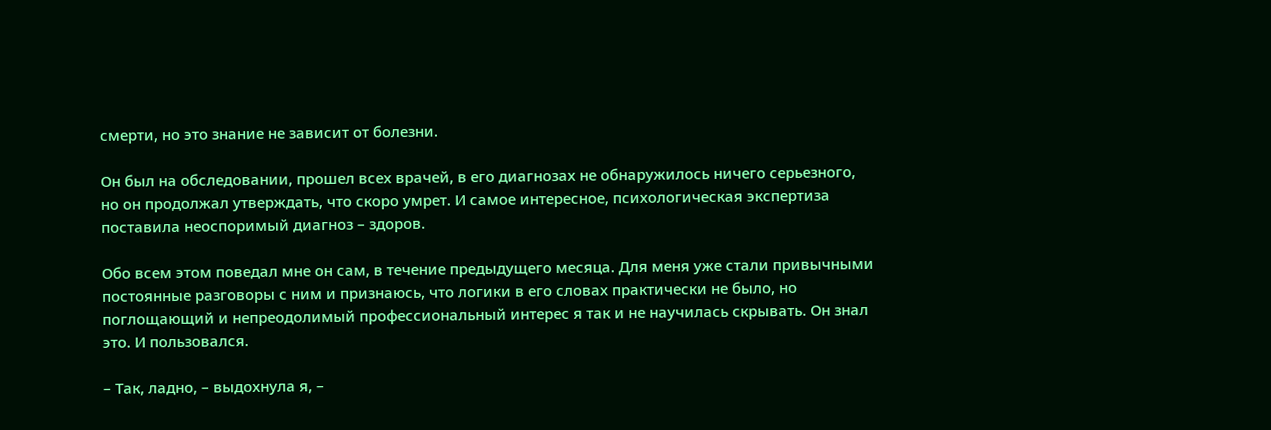смерти, но это знание не зависит от болезни.

Он был на обследовании, прошел всех врачей, в его диагнозах не обнаружилось ничего серьезного, но он продолжал утверждать, что скоро умрет. И самое интересное, психологическая экспертиза поставила неоспоримый диагноз – здоров.

Обо всем этом поведал мне он сам, в течение предыдущего месяца. Для меня уже стали привычными постоянные разговоры с ним и признаюсь, что логики в его словах практически не было, но поглощающий и непреодолимый профессиональный интерес я так и не научилась скрывать. Он знал это. И пользовался.

– Так, ладно, – выдохнула я, –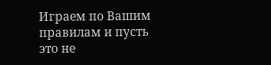Играем по Вашим правилам и пусть это не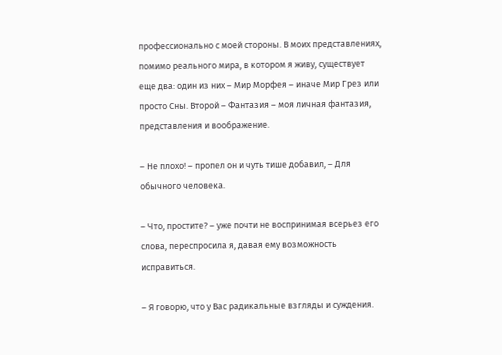профессионально с моей стороны. В моих представлениях, помимо реального мира, в котором я живу, существует еще два: один из них – Мир Морфея – иначе Мир Грез или просто Сны. Второй – Фантазия – моя личная фантазия, представления и воображение.

– Не плохо! – пропел он и чуть тише добавил, – Для обычного человека.

– Что, простите? – уже почти не воспринимая всерьез его слова, переспросила я, давая ему возможность исправиться.

– Я говорю, что у Вас радикальные взгляды и суждения.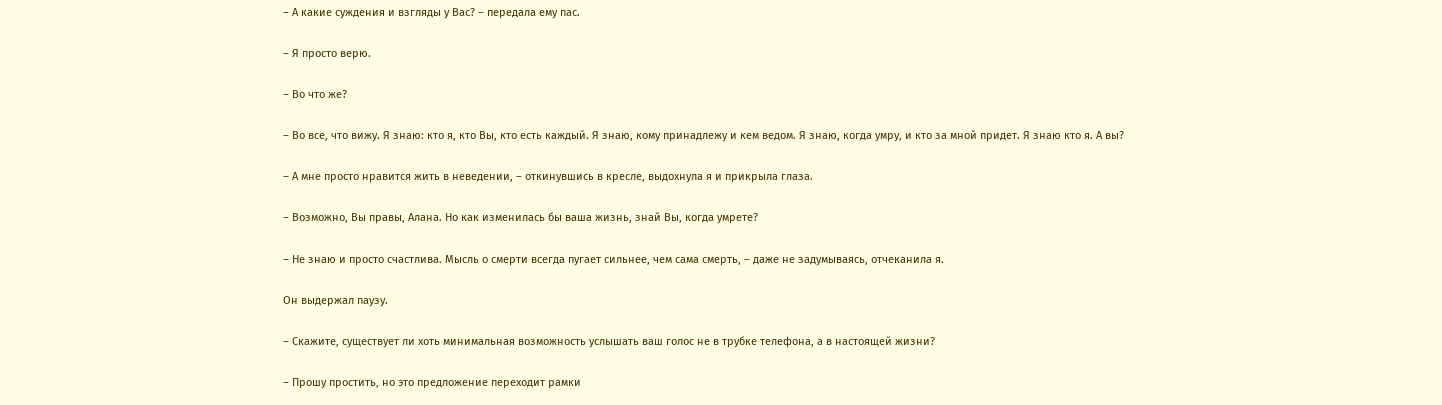– А какие суждения и взгляды у Вас? – передала ему пас.

– Я просто верю.

– Во что же?

– Во все, что вижу. Я знаю: кто я, кто Вы, кто есть каждый. Я знаю, кому принадлежу и кем ведом. Я знаю, когда умру, и кто за мной придет. Я знаю кто я. А вы?

– А мне просто нравится жить в неведении, – откинувшись в кресле, выдохнула я и прикрыла глаза.

– Возможно, Вы правы, Алана. Но как изменилась бы ваша жизнь, знай Вы, когда умрете?

– Не знаю и просто счастлива. Мысль о смерти всегда пугает сильнее, чем сама смерть, – даже не задумываясь, отчеканила я.

Он выдержал паузу.

– Скажите, существует ли хоть минимальная возможность услышать ваш голос не в трубке телефона, а в настоящей жизни?

– Прошу простить, но это предложение переходит рамки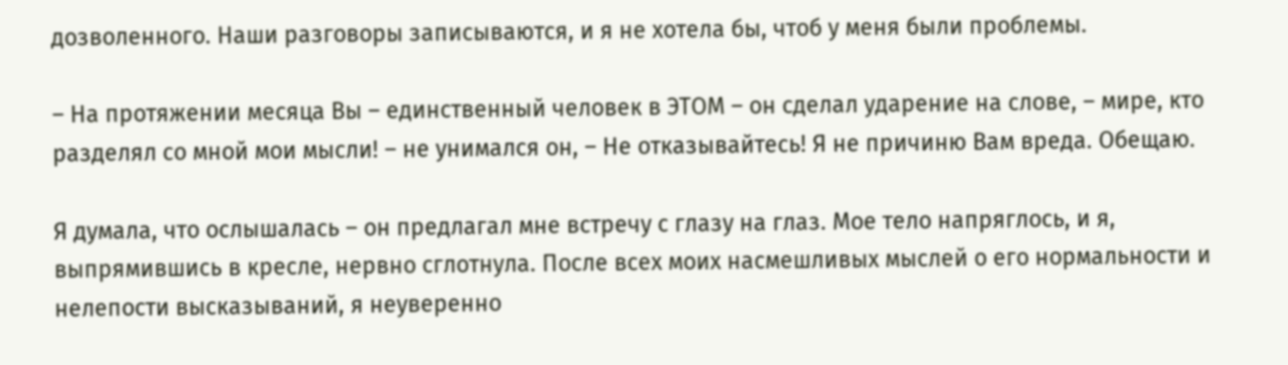дозволенного. Наши разговоры записываются, и я не хотела бы, чтоб у меня были проблемы.

– На протяжении месяца Вы – единственный человек в ЭТОМ – он сделал ударение на слове, – мире, кто разделял со мной мои мысли! – не унимался он, – Не отказывайтесь! Я не причиню Вам вреда. Обещаю.

Я думала, что ослышалась – он предлагал мне встречу с глазу на глаз. Мое тело напряглось, и я, выпрямившись в кресле, нервно сглотнула. После всех моих насмешливых мыслей о его нормальности и нелепости высказываний, я неуверенно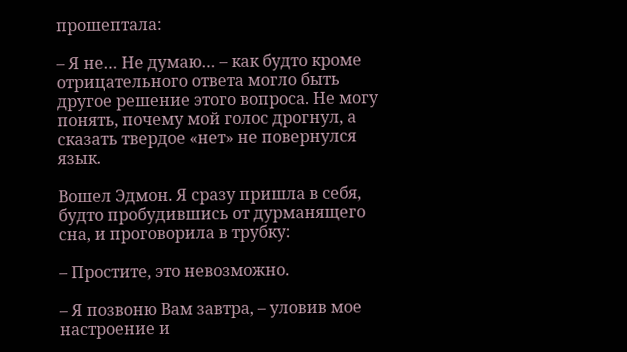прошептала:

– Я не… Не думаю… – как будто кроме отрицательного ответа могло быть другое решение этого вопроса. Не могу понять, почему мой голос дрогнул, а сказать твердое «нет» не повернулся язык.

Вошел Эдмон. Я сразу пришла в себя, будто пробудившись от дурманящего сна, и проговорила в трубку:

– Простите, это невозможно.

– Я позвоню Вам завтра, – уловив мое настроение и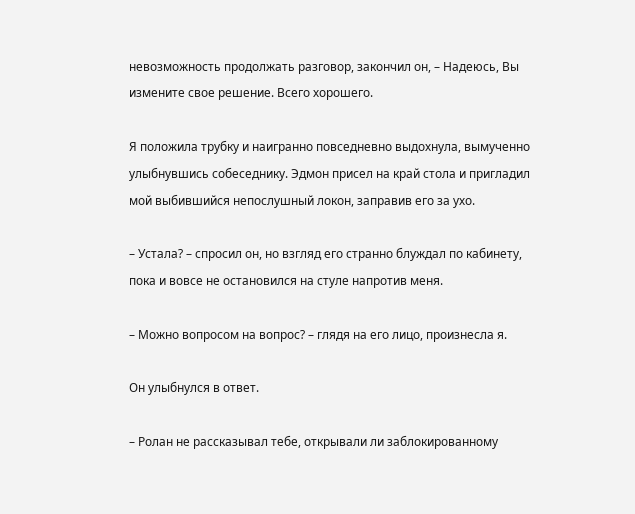невозможность продолжать разговор, закончил он, – Надеюсь, Вы измените свое решение. Всего хорошего.

Я положила трубку и наигранно повседневно выдохнула, вымученно улыбнувшись собеседнику. Эдмон присел на край стола и пригладил мой выбившийся непослушный локон, заправив его за ухо.

– Устала? – спросил он, но взгляд его странно блуждал по кабинету, пока и вовсе не остановился на стуле напротив меня.

– Можно вопросом на вопрос? – глядя на его лицо, произнесла я.

Он улыбнулся в ответ.

– Ролан не рассказывал тебе, открывали ли заблокированному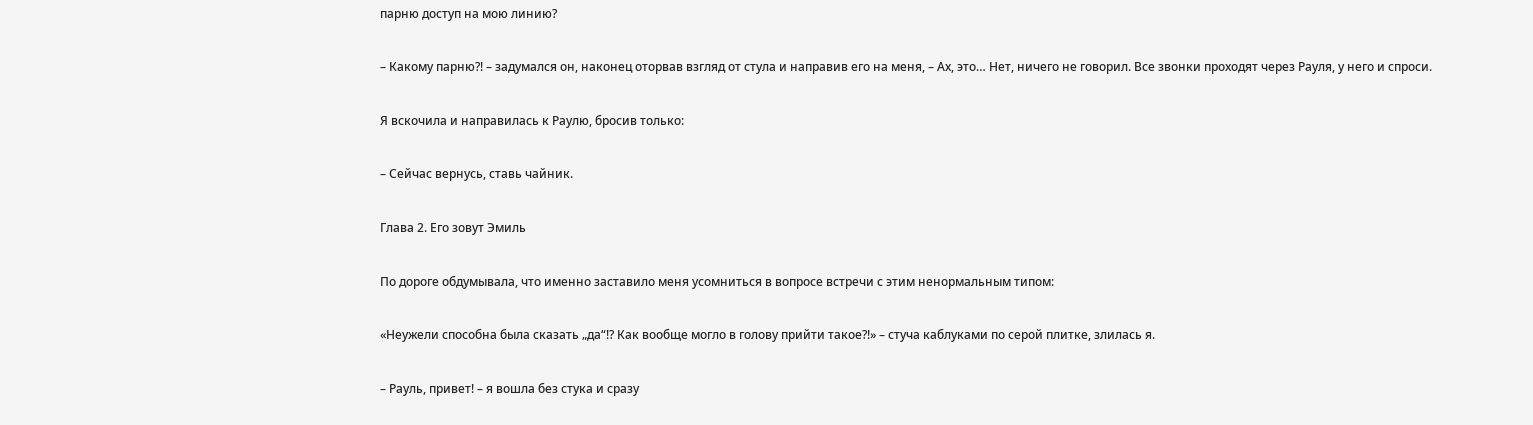парню доступ на мою линию?

– Какому парню?! – задумался он, наконец оторвав взгляд от стула и направив его на меня, – Ах, это… Нет, ничего не говорил. Все звонки проходят через Рауля, у него и спроси.

Я вскочила и направилась к Раулю, бросив только:

– Сейчас вернусь, ставь чайник.

Глава 2. Его зовут Эмиль

По дороге обдумывала, что именно заставило меня усомниться в вопросе встречи с этим ненормальным типом:

«Неужели способна была сказать „да“!? Как вообще могло в голову прийти такое?!» – стуча каблуками по серой плитке, злилась я.

– Рауль, привет! – я вошла без стука и сразу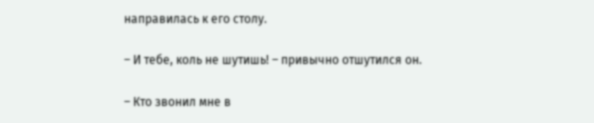направилась к его столу.

– И тебе, коль не шутишь! – привычно отшутился он.

– Кто звонил мне в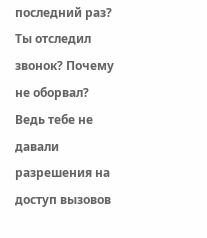последний раз? Ты отследил звонок? Почему не оборвал? Ведь тебе не давали разрешения на доступ вызовов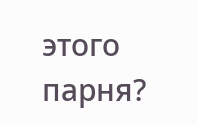этого парня?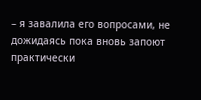– я завалила его вопросами, не дожидаясь пока вновь запоют практически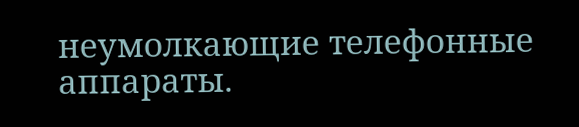неумолкающие телефонные аппараты.